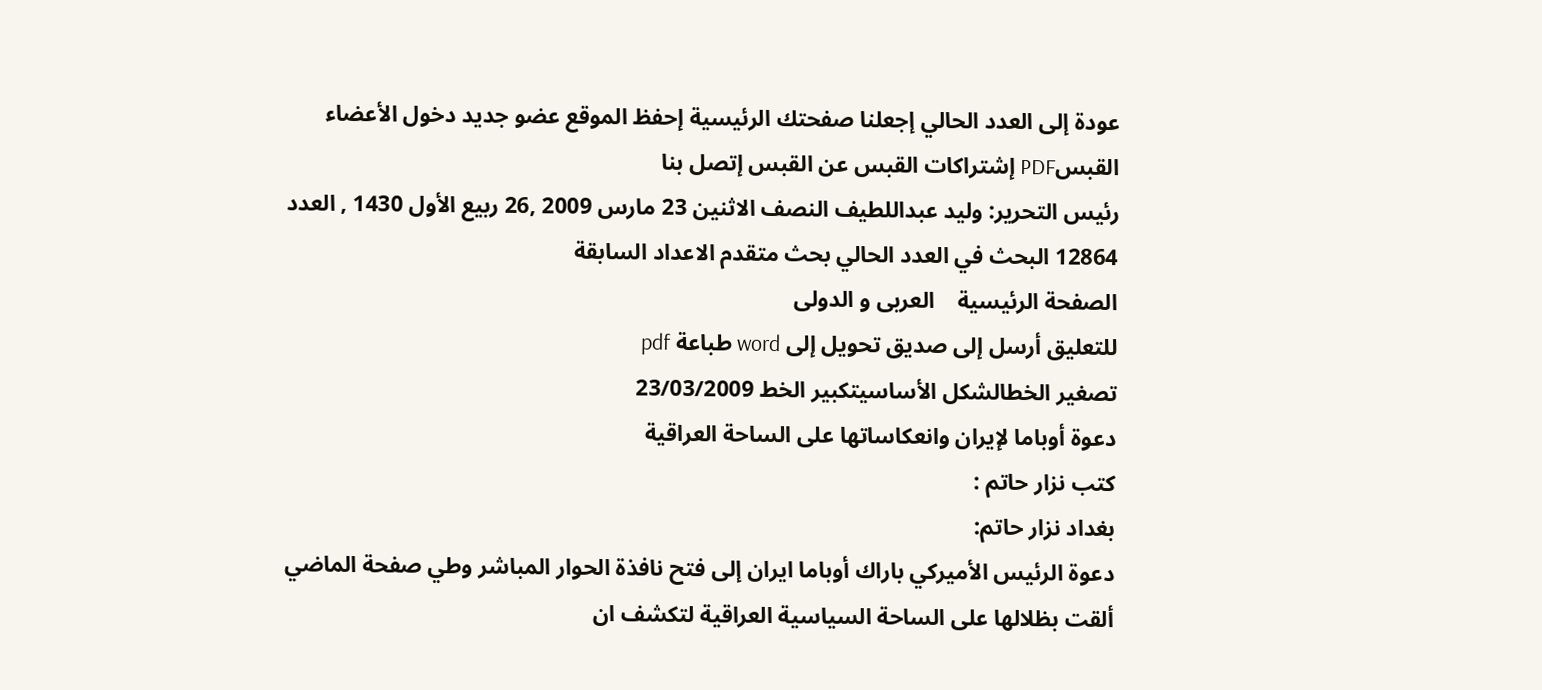عودة إلى العدد الحالي إجعلنا صفحتك الرئيسية إحفظ الموقع عضو جديد دخول الأعضاء القبسPDF إشتراكات القبس عن القبس إتصل بنا
رئيس التحرير: وليد عبداللطيف النصف الاثنين 23 مارس 2009 ,26 ربيع الأول 1430 , العدد 12864 البحث في العدد الحالي بحث متقدم الاعداد السابقة
الصفحة الرئيسية    العربى و الدولى
للتعليق أرسل إلى صديق تحويل إلى word طباعة pdf
تصغير الخطالشكل الأساسيتكبير الخط 23/03/2009
دعوة أوباما لإيران وانعكاساتها على الساحة العراقية
كتب نزار حاتم :
بغداد نزار حاتم:
دعوة الرئيس الأميركي باراك أوباما ايران إلى فتح نافذة الحوار المباشر وطي صفحة الماضي ألقت بظلالها على الساحة السياسية العراقية لتكشف ان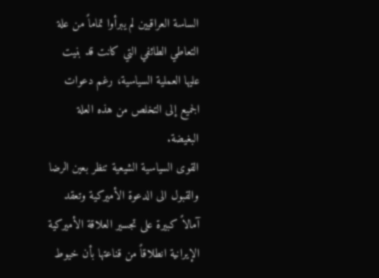الساسة العراقيين لم يبرأوا تماماً من علة التعاطي الطائفي التي كانت قد بنيت عليها العملية السياسية، رغم دعوات الجميع إلى التخلص من هذه العلة البغيضة.
القوى السياسية الشيعية تنظر بعين الرضا والقبول الى الدعوة الأميركية وتعقد آمالاً كبيرة على تجسير العلاقة الأميركية الإيرانية انطلاقاً من قناعتها بأن خيوط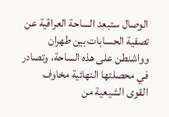الوصال ستبعد الساحة العراقية عن تصفية الحسابات بين طهران وواشنطن على هذه الساحة، وتصادر في محصلتها النهائية مخاوف القوى الشيعية من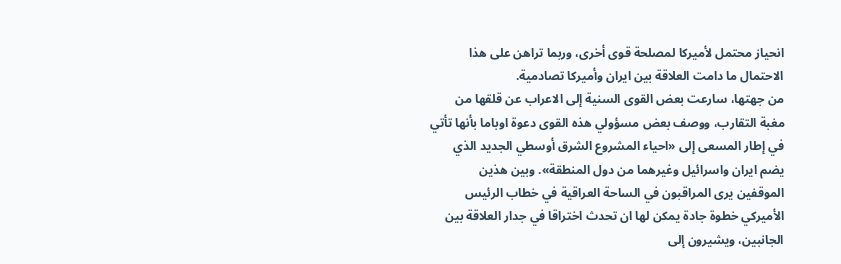انحياز محتمل لأميركا لمصلحة قوى أخرى، وربما تراهن على هذا الاحتمال ما دامت العلاقة بين ايران وأميركا تصادمية.
من جهتها، سارعت بعض القوى السنية إلى الاعراب عن قلقها من مغبة التقارب، ووصف بعض مسؤولي هذه القوى دعوة اوباما بأنها تأتي في إطار المسعى إلى «احياء المشروع الشرق أوسطي الجديد الذي يضم ايران واسرائيل وغيرهما من دول المنطقة». وبين هذين الموقفين يرى المراقبون في الساحة العراقية في خطاب الرئيس الأميركي خطوة جادة يمكن لها ان تحدث اختراقا في جدار العلاقة بين الجانبين، ويشيرون إلى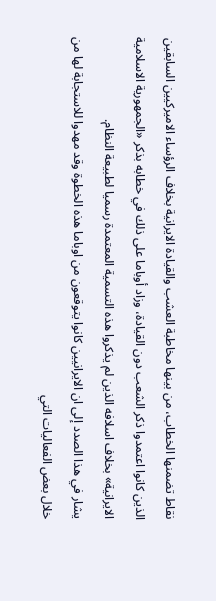نقاط تضمنها الخطاب، من بينها مخاطبة العشب والقيادة الايرانية بخلاف الرؤساء الاميركيين السابقين الذين كانوا اعتمدوا ذكر الشعب دون القيادة، وزاد أوباما على ذلك في خطابه بذكر «الجمهورية الاسلامية الايرانية» بخلاف اسلافه الذين لم يذكروا هذه التسمية المعتمدة رسميا لطبيعة النظام.
يشار في هذا الصدد إلى ان الايرانيين كانوا يتوقعون من اوباما هذه الخطوة وقد مهدوا للاستجابة لها من خلال بعض الفعاليات التي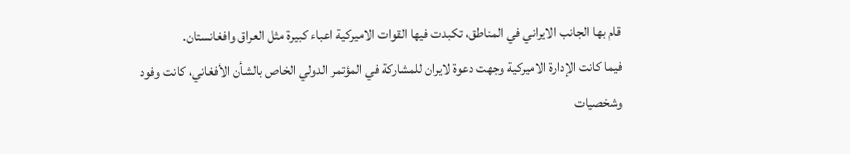قام بها الجانب الايراني في المناطق، تكبدت فيها القوات الاميركية اعباء كبيرة مثل العراق وافغانستان.
فيما كانت الإدارة الاميركية وجهت دعوة لايران للمشاركة في المؤتمر الدولي الخاص بالشأن الأفغاني، كانت وفود وشخصيات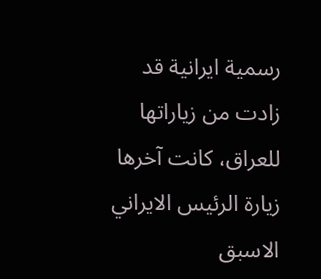رسمية ايرانية قد زادت من زياراتها للعراق، كانت آخرها زيارة الرئيس الايراني الاسبق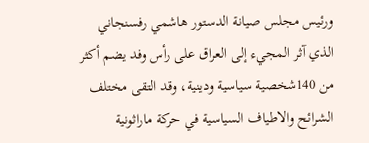ورئيس مجلس صيانة الدستور هاشمي رفسنجاني الذي آثر المجيء إلى العراق على رأس وفد يضم أكثر من 140شخصية سياسية ودينية، وقد التقى مختلف الشرائح والاطياف السياسية في حركة ماراثونية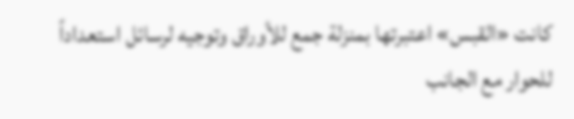كانت «القبس» اعتبرتها بمنزلة جمع للأوراق وتوجيه لرسائل استعداداً للحوار مع الجانب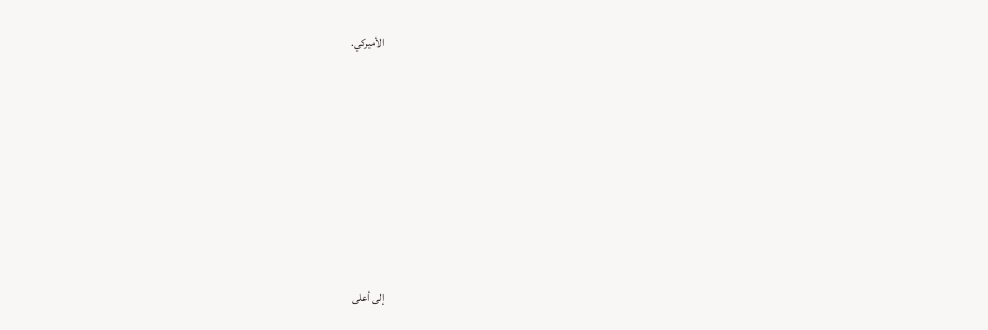الأميركي.










إلى أعلى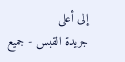إلى أعلى
جريدة القبس - جميع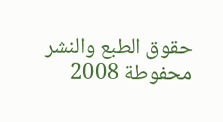حقوق الطبع والنشر محفوطة 2008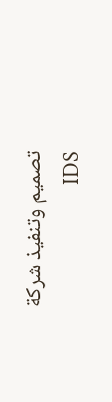تصميم وتنفيذ شركة IDS